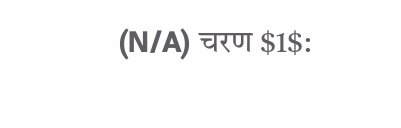(N/A) चरण $1$: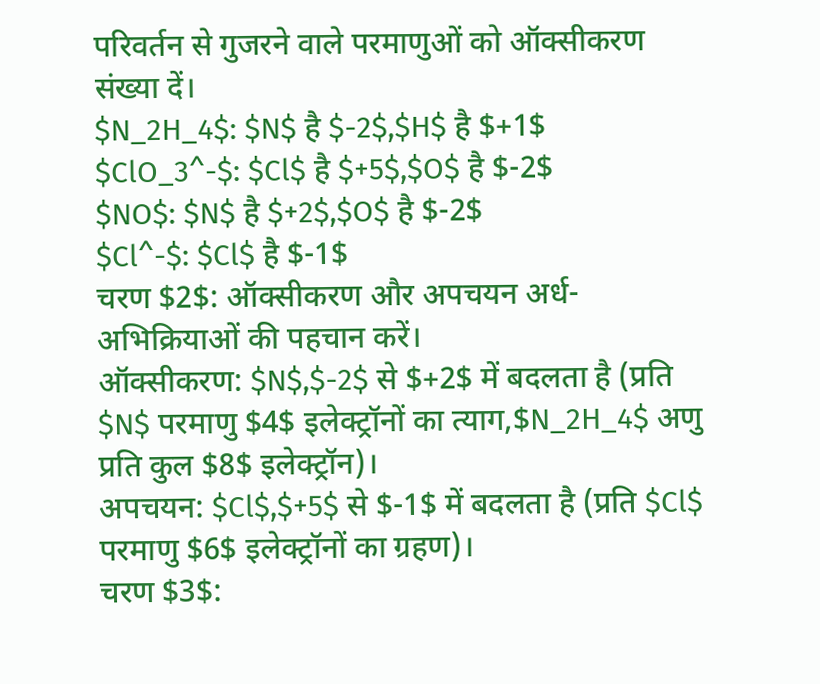परिवर्तन से गुजरने वाले परमाणुओं को ऑक्सीकरण संख्या दें।
$N_2H_4$: $N$ है $-2$,$H$ है $+1$
$ClO_3^-$: $Cl$ है $+5$,$O$ है $-2$
$NO$: $N$ है $+2$,$O$ है $-2$
$Cl^-$: $Cl$ है $-1$
चरण $2$: ऑक्सीकरण और अपचयन अर्ध-अभिक्रियाओं की पहचान करें।
ऑक्सीकरण: $N$,$-2$ से $+2$ में बदलता है (प्रति $N$ परमाणु $4$ इलेक्ट्रॉनों का त्याग,$N_2H_4$ अणु प्रति कुल $8$ इलेक्ट्रॉन)।
अपचयन: $Cl$,$+5$ से $-1$ में बदलता है (प्रति $Cl$ परमाणु $6$ इलेक्ट्रॉनों का ग्रहण)।
चरण $3$: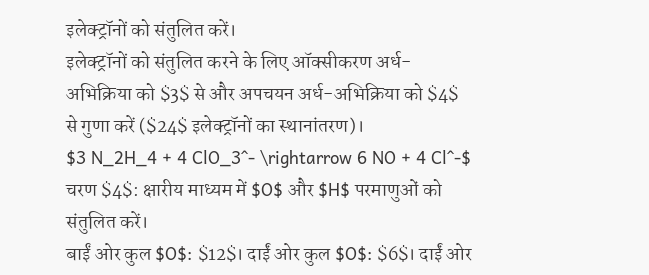इलेक्ट्रॉनों को संतुलित करें।
इलेक्ट्रॉनों को संतुलित करने के लिए ऑक्सीकरण अर्ध-अभिक्रिया को $3$ से और अपचयन अर्ध-अभिक्रिया को $4$ से गुणा करें ($24$ इलेक्ट्रॉनों का स्थानांतरण)।
$3 N_2H_4 + 4 ClO_3^- \rightarrow 6 NO + 4 Cl^-$
चरण $4$: क्षारीय माध्यम में $O$ और $H$ परमाणुओं को संतुलित करें।
बाईं ओर कुल $O$: $12$। दाईं ओर कुल $O$: $6$। दाईं ओर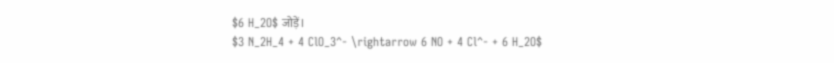$6 H_2O$ जोड़ें।
$3 N_2H_4 + 4 ClO_3^- \rightarrow 6 NO + 4 Cl^- + 6 H_2O$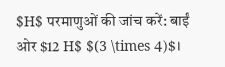$H$ परमाणुओं की जांच करें: बाईं ओर $12 H$ $(3 \times 4)$।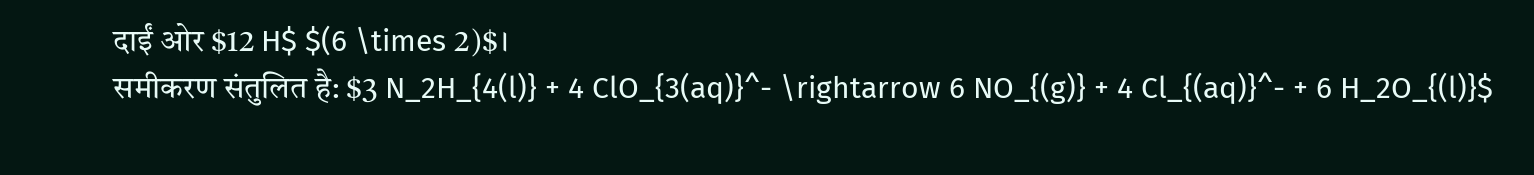दाईं ओर $12 H$ $(6 \times 2)$।
समीकरण संतुलित है: $3 N_2H_{4(l)} + 4 ClO_{3(aq)}^- \rightarrow 6 NO_{(g)} + 4 Cl_{(aq)}^- + 6 H_2O_{(l)}$